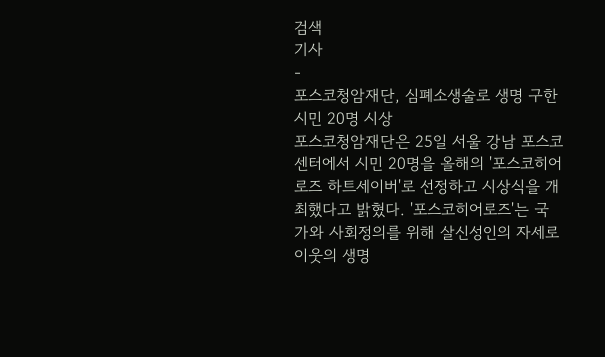검색
기사
-
포스코청암재단, 심폐소생술로 생명 구한 시민 20명 시상
포스코청암재단은 25일 서울 강남 포스코센터에서 시민 20명을 올해의 '포스코히어로즈 하트세이버'로 선정하고 시상식을 개최했다고 밝혔다. '포스코히어로즈'는 국가와 사회정의를 위해 살신성인의 자세로 이웃의 생명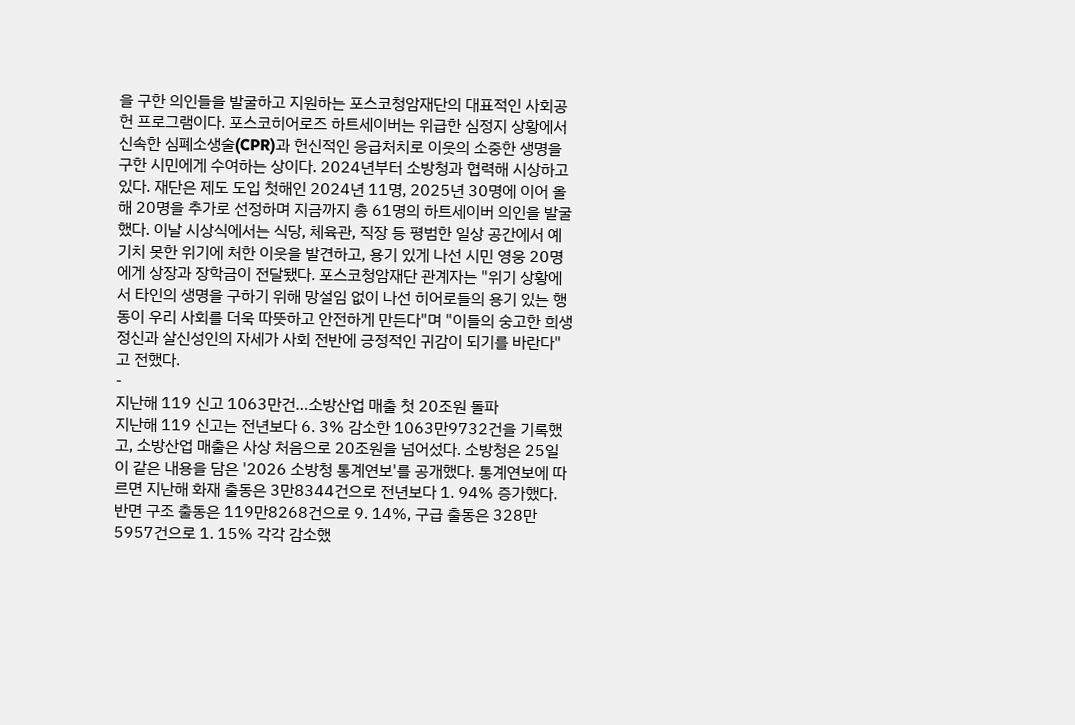을 구한 의인들을 발굴하고 지원하는 포스코청암재단의 대표적인 사회공헌 프로그램이다. 포스코히어로즈 하트세이버는 위급한 심정지 상황에서 신속한 심폐소생술(CPR)과 헌신적인 응급처치로 이웃의 소중한 생명을 구한 시민에게 수여하는 상이다. 2024년부터 소방청과 협력해 시상하고 있다. 재단은 제도 도입 첫해인 2024년 11명, 2025년 30명에 이어 올해 20명을 추가로 선정하며 지금까지 총 61명의 하트세이버 의인을 발굴했다. 이날 시상식에서는 식당, 체육관, 직장 등 평범한 일상 공간에서 예기치 못한 위기에 처한 이웃을 발견하고, 용기 있게 나선 시민 영웅 20명에게 상장과 장학금이 전달됐다. 포스코청암재단 관계자는 "위기 상황에서 타인의 생명을 구하기 위해 망설임 없이 나선 히어로들의 용기 있는 행동이 우리 사회를 더욱 따뜻하고 안전하게 만든다"며 "이들의 숭고한 희생정신과 살신성인의 자세가 사회 전반에 긍정적인 귀감이 되기를 바란다"고 전했다.
-
지난해 119 신고 1063만건…소방산업 매출 첫 20조원 돌파
지난해 119 신고는 전년보다 6. 3% 감소한 1063만9732건을 기록했고, 소방산업 매출은 사상 처음으로 20조원을 넘어섰다. 소방청은 25일 이 같은 내용을 담은 '2026 소방청 통계연보'를 공개했다. 통계연보에 따르면 지난해 화재 출동은 3만8344건으로 전년보다 1. 94% 증가했다. 반면 구조 출동은 119만8268건으로 9. 14%, 구급 출동은 328만5957건으로 1. 15% 각각 감소했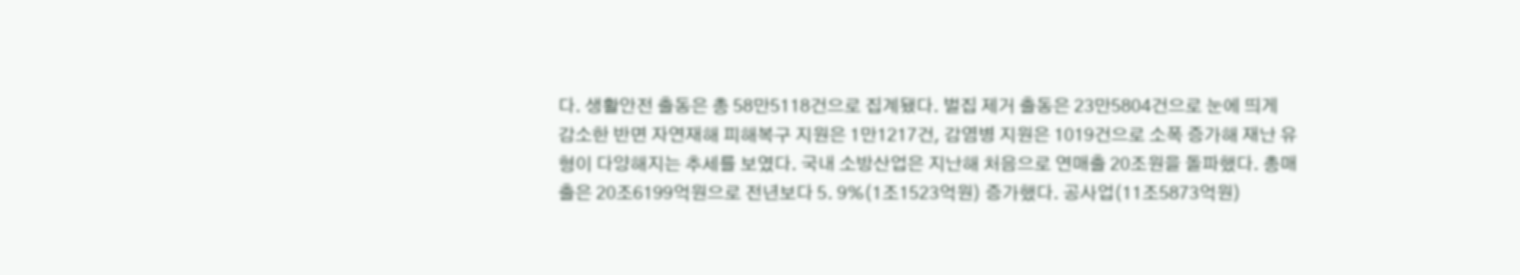다. 생활안전 출동은 총 58만5118건으로 집계됐다. 벌집 제거 출동은 23만5804건으로 눈에 띄게 감소한 반면 자연재해 피해복구 지원은 1만1217건, 감염병 지원은 1019건으로 소폭 증가해 재난 유형이 다양해지는 추세를 보였다. 국내 소방산업은 지난해 처음으로 연매출 20조원을 돌파했다. 총매출은 20조6199억원으로 전년보다 5. 9%(1조1523억원) 증가했다. 공사업(11조5873억원)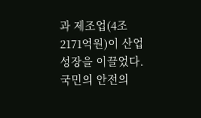과 제조업(4조2171억원)이 산업 성장을 이끌었다. 국민의 안전의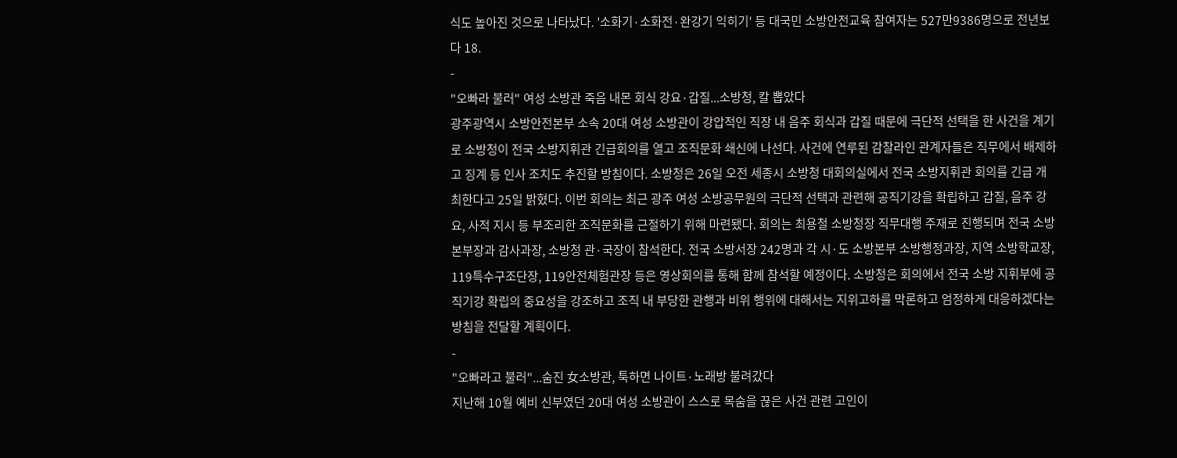식도 높아진 것으로 나타났다. '소화기·소화전·완강기 익히기' 등 대국민 소방안전교육 참여자는 527만9386명으로 전년보다 18.
-
"오빠라 불러" 여성 소방관 죽음 내몬 회식 강요·갑질...소방청, 칼 뽑았다
광주광역시 소방안전본부 소속 20대 여성 소방관이 강압적인 직장 내 음주 회식과 갑질 때문에 극단적 선택을 한 사건을 계기로 소방청이 전국 소방지휘관 긴급회의를 열고 조직문화 쇄신에 나선다. 사건에 연루된 감찰라인 관계자들은 직무에서 배제하고 징계 등 인사 조치도 추진할 방침이다. 소방청은 26일 오전 세종시 소방청 대회의실에서 전국 소방지휘관 회의를 긴급 개최한다고 25일 밝혔다. 이번 회의는 최근 광주 여성 소방공무원의 극단적 선택과 관련해 공직기강을 확립하고 갑질, 음주 강요, 사적 지시 등 부조리한 조직문화를 근절하기 위해 마련됐다. 회의는 최용철 소방청장 직무대행 주재로 진행되며 전국 소방본부장과 감사과장, 소방청 관·국장이 참석한다. 전국 소방서장 242명과 각 시·도 소방본부 소방행정과장, 지역 소방학교장, 119특수구조단장, 119안전체험관장 등은 영상회의를 통해 함께 참석할 예정이다. 소방청은 회의에서 전국 소방 지휘부에 공직기강 확립의 중요성을 강조하고 조직 내 부당한 관행과 비위 행위에 대해서는 지위고하를 막론하고 엄정하게 대응하겠다는 방침을 전달할 계획이다.
-
"오빠라고 불러"...숨진 女소방관, 툭하면 나이트·노래방 불려갔다
지난해 10월 예비 신부였던 20대 여성 소방관이 스스로 목숨을 끊은 사건 관련 고인이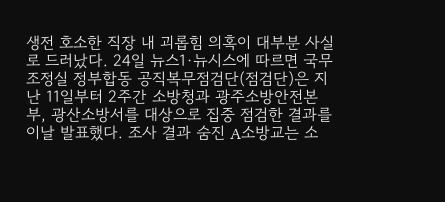생전 호소한 직장 내 괴롭힘 의혹이 대부분 사실로 드러났다. 24일 뉴스1·뉴시스에 따르면 국무조정실 정부합동 공직복무점검단(점검단)은 지난 11일부터 2주간 소방청과 광주소방안전본부, 광산소방서를 대상으로 집중 점검한 결과를 이날 발표했다. 조사 결과 숨진 A소방교는 소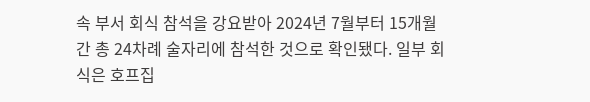속 부서 회식 참석을 강요받아 2024년 7월부터 15개월간 총 24차례 술자리에 참석한 것으로 확인됐다. 일부 회식은 호프집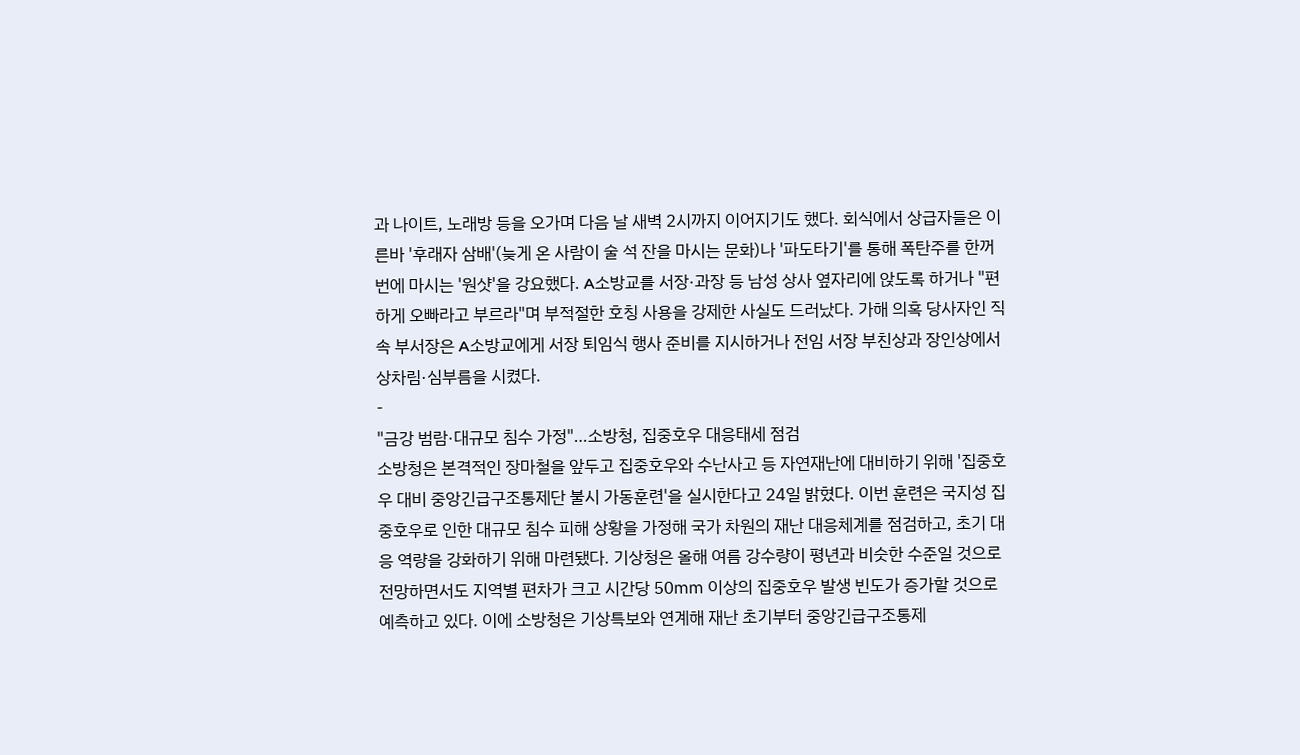과 나이트, 노래방 등을 오가며 다음 날 새벽 2시까지 이어지기도 했다. 회식에서 상급자들은 이른바 '후래자 삼배'(늦게 온 사람이 술 석 잔을 마시는 문화)나 '파도타기'를 통해 폭탄주를 한꺼번에 마시는 '원샷'을 강요했다. A소방교를 서장·과장 등 남성 상사 옆자리에 앉도록 하거나 "편하게 오빠라고 부르라"며 부적절한 호칭 사용을 강제한 사실도 드러났다. 가해 의혹 당사자인 직속 부서장은 A소방교에게 서장 퇴임식 행사 준비를 지시하거나 전임 서장 부친상과 장인상에서 상차림·심부름을 시켰다.
-
"금강 범람·대규모 침수 가정"…소방청, 집중호우 대응태세 점검
소방청은 본격적인 장마철을 앞두고 집중호우와 수난사고 등 자연재난에 대비하기 위해 '집중호우 대비 중앙긴급구조통제단 불시 가동훈련'을 실시한다고 24일 밝혔다. 이번 훈련은 국지성 집중호우로 인한 대규모 침수 피해 상황을 가정해 국가 차원의 재난 대응체계를 점검하고, 초기 대응 역량을 강화하기 위해 마련됐다. 기상청은 올해 여름 강수량이 평년과 비슷한 수준일 것으로 전망하면서도 지역별 편차가 크고 시간당 50㎜ 이상의 집중호우 발생 빈도가 증가할 것으로 예측하고 있다. 이에 소방청은 기상특보와 연계해 재난 초기부터 중앙긴급구조통제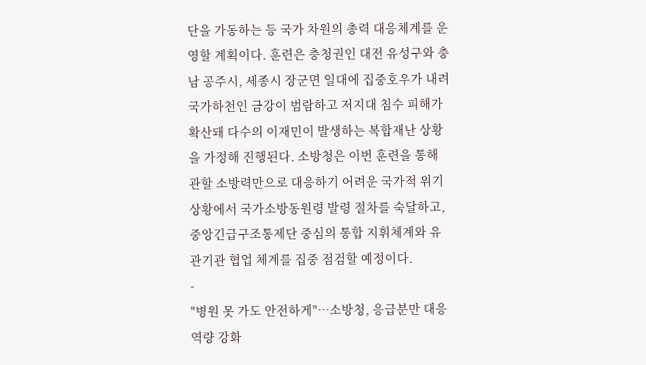단을 가동하는 등 국가 차원의 총력 대응체계를 운영할 계획이다. 훈련은 충청권인 대전 유성구와 충남 공주시, 세종시 장군면 일대에 집중호우가 내려 국가하천인 금강이 범람하고 저지대 침수 피해가 확산돼 다수의 이재민이 발생하는 복합재난 상황을 가정해 진행된다. 소방청은 이번 훈련을 통해 관할 소방력만으로 대응하기 어려운 국가적 위기 상황에서 국가소방동원령 발령 절차를 숙달하고, 중앙긴급구조통제단 중심의 통합 지휘체계와 유관기관 협업 체계를 집중 점검할 예정이다.
-
"병원 못 가도 안전하게"…소방청, 응급분만 대응역량 강화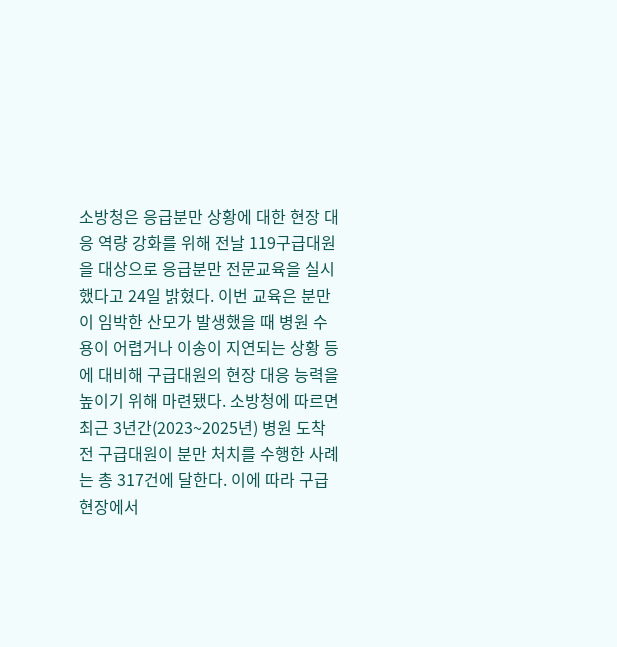소방청은 응급분만 상황에 대한 현장 대응 역량 강화를 위해 전날 119구급대원을 대상으로 응급분만 전문교육을 실시했다고 24일 밝혔다. 이번 교육은 분만이 임박한 산모가 발생했을 때 병원 수용이 어렵거나 이송이 지연되는 상황 등에 대비해 구급대원의 현장 대응 능력을 높이기 위해 마련됐다. 소방청에 따르면 최근 3년간(2023~2025년) 병원 도착 전 구급대원이 분만 처치를 수행한 사례는 총 317건에 달한다. 이에 따라 구급 현장에서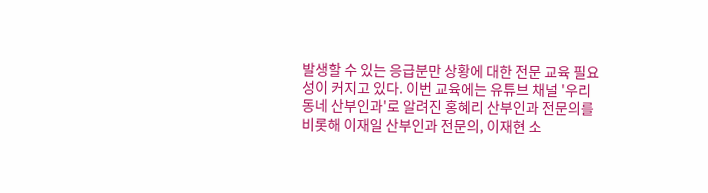발생할 수 있는 응급분만 상황에 대한 전문 교육 필요성이 커지고 있다. 이번 교육에는 유튜브 채널 '우리동네 산부인과'로 알려진 홍혜리 산부인과 전문의를 비롯해 이재일 산부인과 전문의, 이재현 소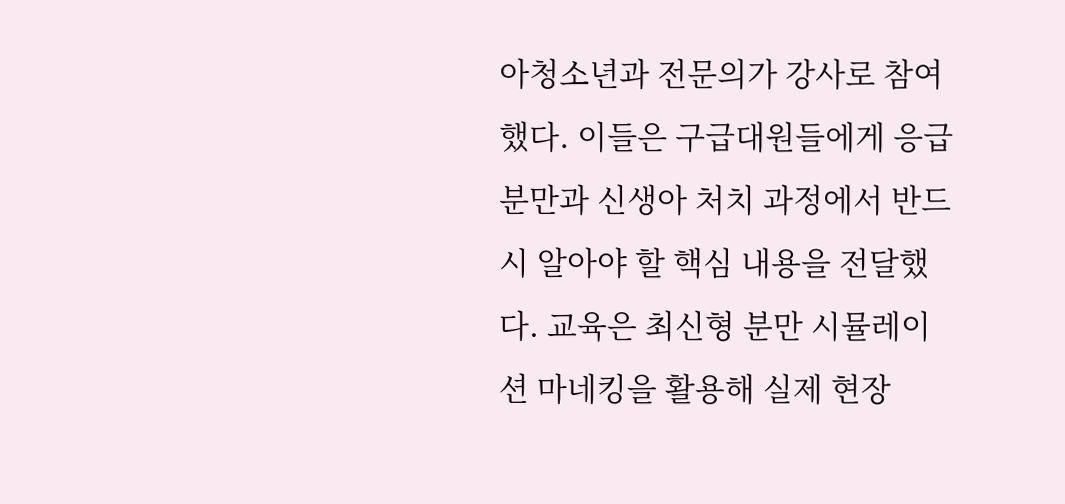아청소년과 전문의가 강사로 참여했다. 이들은 구급대원들에게 응급분만과 신생아 처치 과정에서 반드시 알아야 할 핵심 내용을 전달했다. 교육은 최신형 분만 시뮬레이션 마네킹을 활용해 실제 현장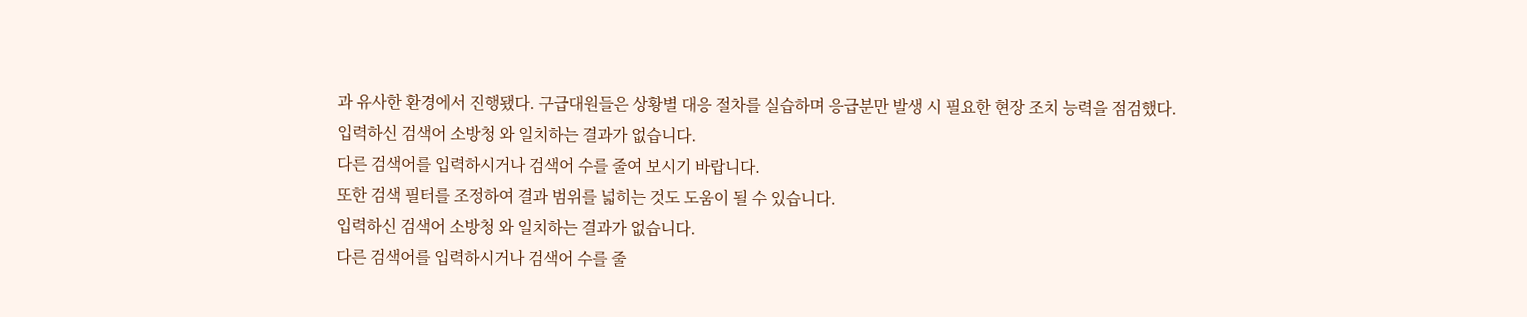과 유사한 환경에서 진행됐다. 구급대원들은 상황별 대응 절차를 실습하며 응급분만 발생 시 필요한 현장 조치 능력을 점검했다.
입력하신 검색어 소방청 와 일치하는 결과가 없습니다.
다른 검색어를 입력하시거나 검색어 수를 줄여 보시기 바랍니다.
또한 검색 필터를 조정하여 결과 범위를 넓히는 것도 도움이 될 수 있습니다.
입력하신 검색어 소방청 와 일치하는 결과가 없습니다.
다른 검색어를 입력하시거나 검색어 수를 줄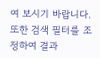여 보시기 바랍니다.
또한 검색 필터를 조정하여 결과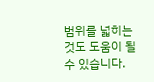범위를 넓히는 것도 도움이 될 수 있습니다.